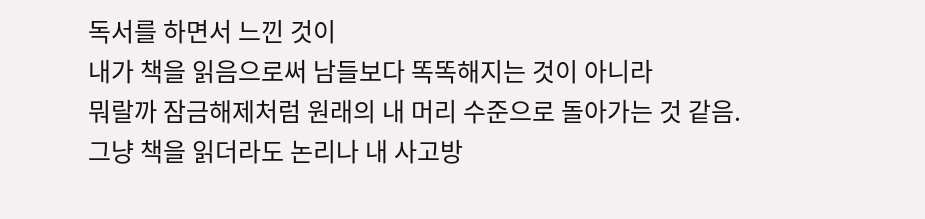독서를 하면서 느낀 것이
내가 책을 읽음으로써 남들보다 똑똑해지는 것이 아니라
뭐랄까 잠금해제처럼 원래의 내 머리 수준으로 돌아가는 것 같음.
그냥 책을 읽더라도 논리나 내 사고방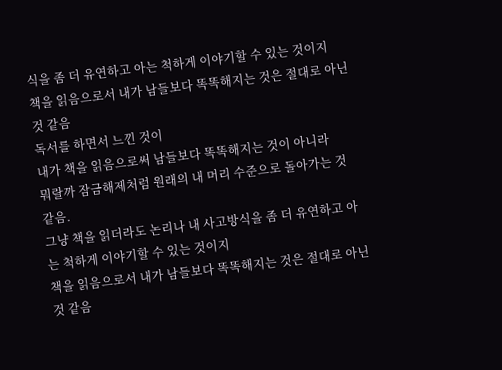식을 좀 더 유연하고 아는 척하게 이야기할 수 있는 것이지
책을 읽음으로서 내가 남들보다 똑똑해지는 것은 절대로 아닌 것 같음
독서를 하면서 느낀 것이
내가 책을 읽음으로써 남들보다 똑똑해지는 것이 아니라
뭐랄까 잠금해제처럼 원래의 내 머리 수준으로 돌아가는 것 같음.
그냥 책을 읽더라도 논리나 내 사고방식을 좀 더 유연하고 아는 척하게 이야기할 수 있는 것이지
책을 읽음으로서 내가 남들보다 똑똑해지는 것은 절대로 아닌 것 같음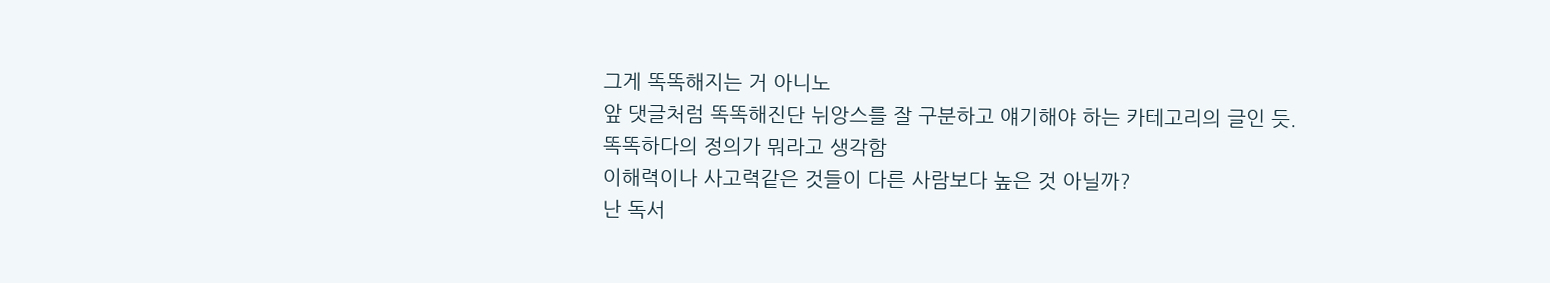그게 똑똑해지는 거 아니노
앞 댓글처럼 똑똑해진단 뉘앙스를 잘 구분하고 얘기해야 하는 카테고리의 글인 듯.
똑똑하다의 정의가 뭐라고 생각함
이해력이나 사고력같은 것들이 다른 사람보다 높은 것 아닐까?
난 독서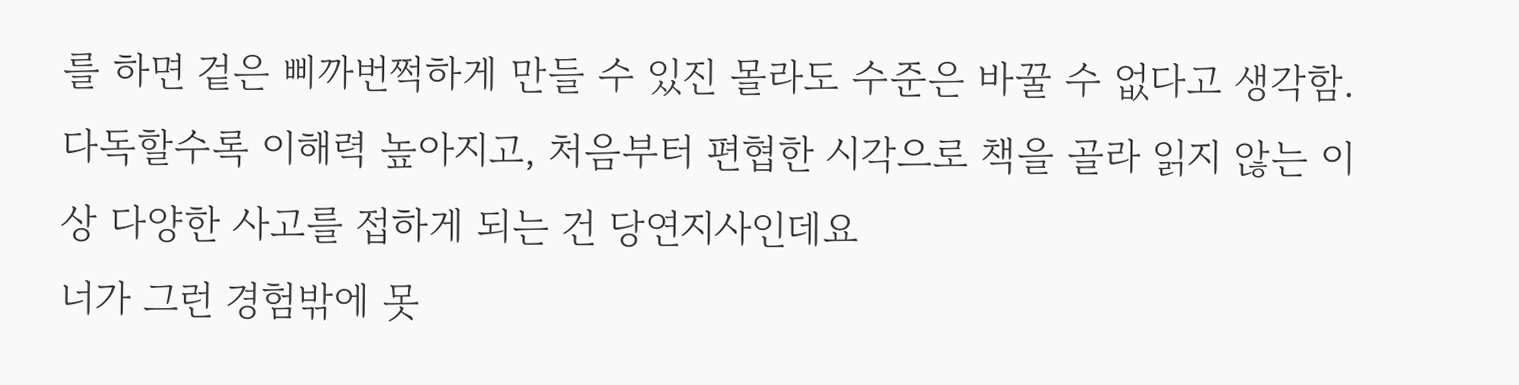를 하면 겉은 삐까번쩍하게 만들 수 있진 몰라도 수준은 바꿀 수 없다고 생각함.
다독할수록 이해력 높아지고, 처음부터 편협한 시각으로 책을 골라 읽지 않는 이상 다양한 사고를 접하게 되는 건 당연지사인데요
너가 그런 경험밖에 못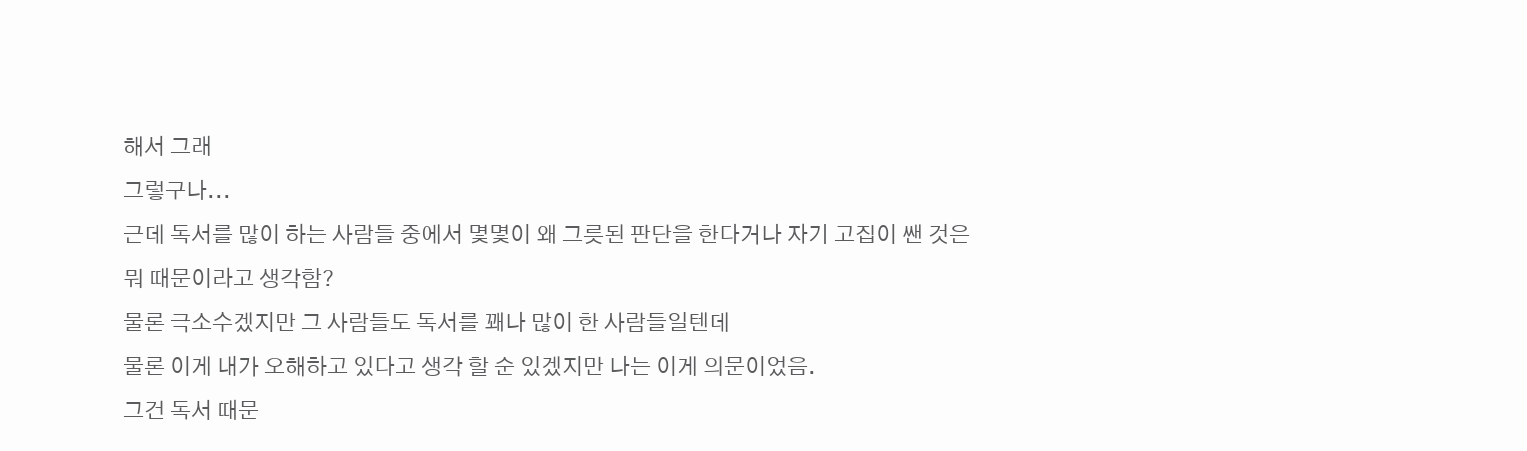해서 그래
그렇구나...
근데 독서를 많이 하는 사람들 중에서 몇몇이 왜 그릇된 판단을 한다거나 자기 고집이 쌘 것은 뭐 때문이라고 생각함?
물론 극소수겠지만 그 사람들도 독서를 꽤나 많이 한 사람들일텐데
물론 이게 내가 오해하고 있다고 생각 할 순 있겠지만 나는 이게 의문이었음.
그건 독서 때문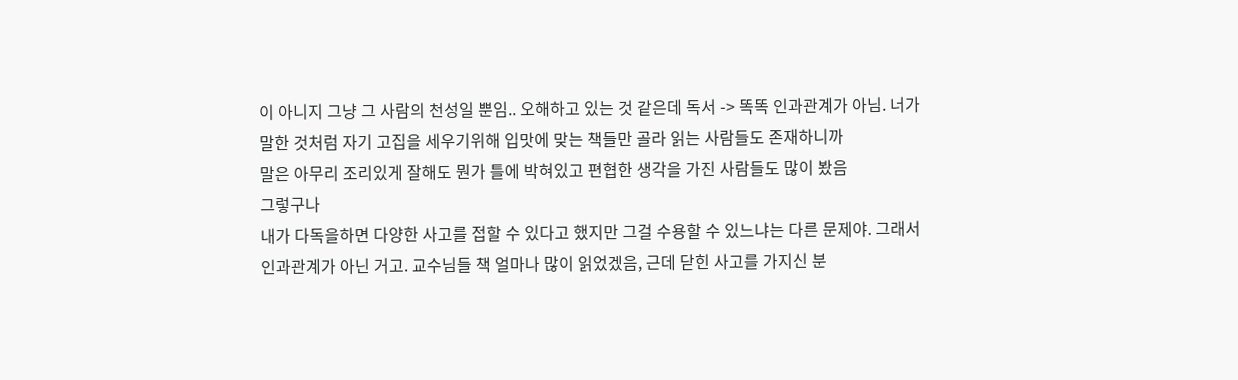이 아니지 그냥 그 사람의 천성일 뿐임.. 오해하고 있는 것 같은데 독서 -> 똑똑 인과관계가 아님. 너가 말한 것처럼 자기 고집을 세우기위해 입맛에 맞는 책들만 골라 읽는 사람들도 존재하니까
말은 아무리 조리있게 잘해도 뭔가 틀에 박혀있고 편협한 생각을 가진 사람들도 많이 봤음
그렇구나
내가 다독을하면 다양한 사고를 접할 수 있다고 했지만 그걸 수용할 수 있느냐는 다른 문제야. 그래서 인과관계가 아닌 거고. 교수님들 책 얼마나 많이 읽었겠음, 근데 닫힌 사고를 가지신 분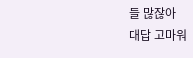들 많잖아
대답 고마워